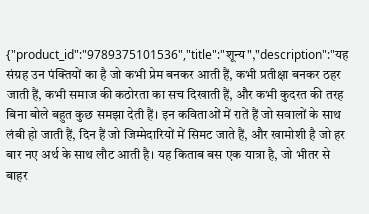{"product_id":"9789375101536","title":"शून्य","description":"यह संग्रह उन पंक्तियों का है जो कभी प्रेम बनकर आती हैं, कभी प्रतीक्षा बनकर ठहर जाती हैं, कभी समाज की कठोरता का सच दिखाती हैं, और कभी कुदरत की तरह बिना बोले बहुत कुछ समझा देती हैं। इन कविताओं में रातें हैं जो सवालों के साथ लंबी हो जाती हैं, दिन हैं जो जिम्मेदारियों में सिमट जाते हैं, और खामोशी है जो हर बार नए अर्थ के साथ लौट आती है। यह किताब बस एक यात्रा है, जो भीतर से बाहर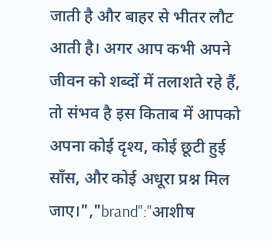जाती है और बाहर से भीतर लौट आती है। अगर आप कभी अपने जीवन को शब्दों में तलाशते रहे हैं, तो संभव है इस किताब में आपको अपना कोई दृश्य, कोई छूटी हुई साँस, और कोई अधूरा प्रश्न मिल जाए।","brand":"आशीष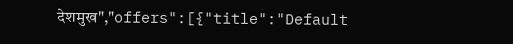देशमुख","offers":[{"title":"Default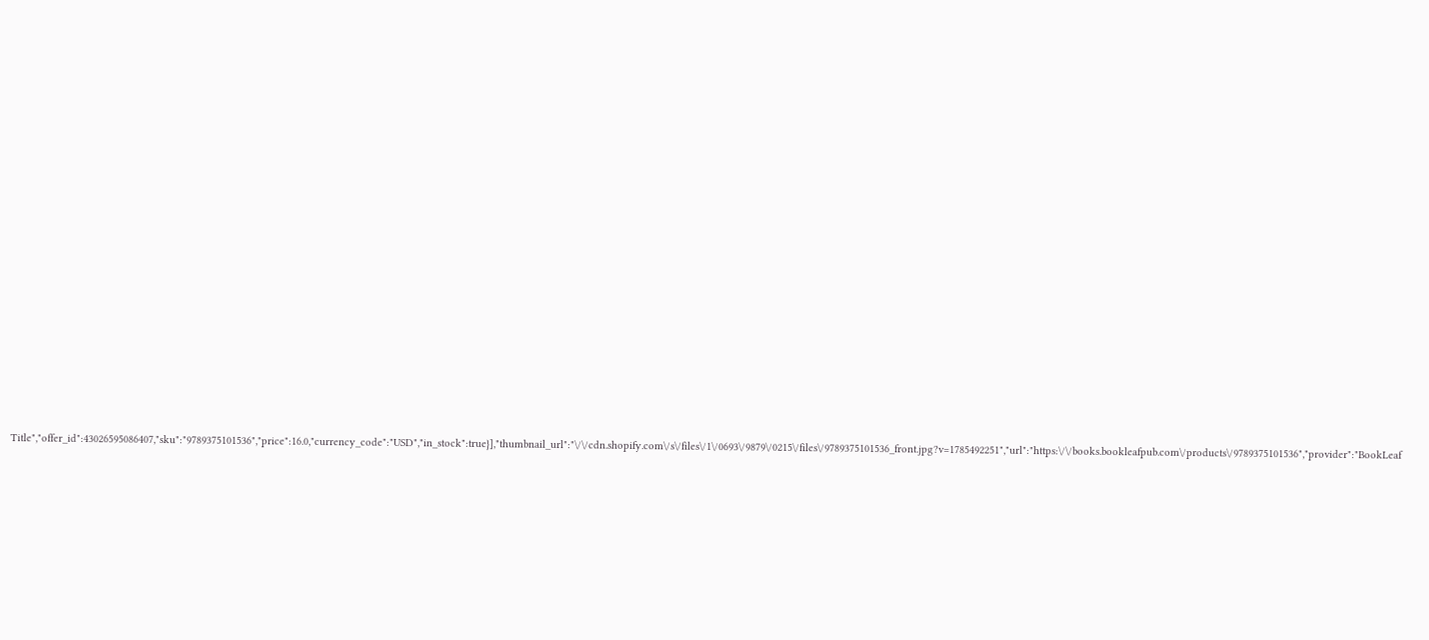Title","offer_id":43026595086407,"sku":"9789375101536","price":16.0,"currency_code":"USD","in_stock":true}],"thumbnail_url":"\/\/cdn.shopify.com\/s\/files\/1\/0693\/9879\/0215\/files\/9789375101536_front.jpg?v=1785492251","url":"https:\/\/books.bookleafpub.com\/products\/9789375101536","provider":"BookLeaf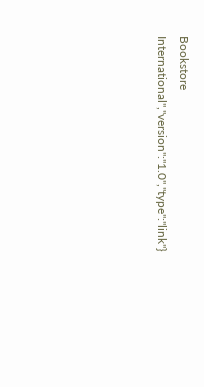Bookstore International","version":"1.0","type":"link"}